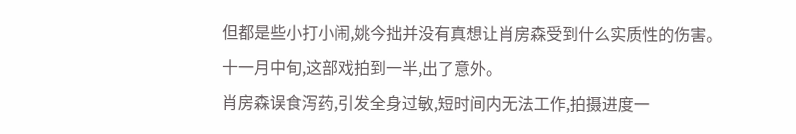但都是些小打小闹,姚今拙并没有真想让肖房森受到什么实质性的伤害。
十一月中旬,这部戏拍到一半,出了意外。
肖房森误食泻药,引发全身过敏,短时间内无法工作,拍摄进度一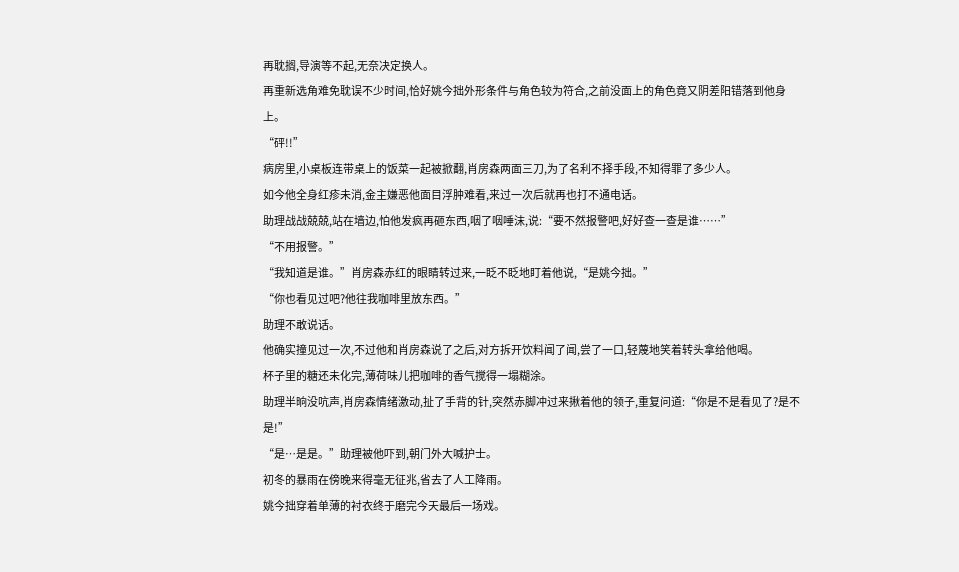再耽搁,导演等不起,无奈决定换人。
再重新选角难免耽误不少时间,恰好姚今拙外形条件与角色较为符合,之前没面上的角色竟又阴差阳错落到他身上。
“砰!!”
病房里,小桌板连带桌上的饭菜一起被掀翻,肖房森两面三刀,为了名利不择手段,不知得罪了多少人。
如今他全身红疹未消,金主嫌恶他面目浮肿难看,来过一次后就再也打不通电话。
助理战战兢兢,站在墙边,怕他发疯再砸东西,咽了咽唾沫,说:“要不然报警吧,好好查一查是谁……”
“不用报警。”
“我知道是谁。”肖房森赤红的眼睛转过来,一眨不眨地盯着他说,“是姚今拙。”
“你也看见过吧?他往我咖啡里放东西。”
助理不敢说话。
他确实撞见过一次,不过他和肖房森说了之后,对方拆开饮料闻了闻,尝了一口,轻蔑地笑着转头拿给他喝。
杯子里的糖还未化完,薄荷味儿把咖啡的香气搅得一塌糊涂。
助理半晌没吭声,肖房森情绪激动,扯了手背的针,突然赤脚冲过来揪着他的领子,重复问道:“你是不是看见了?是不是!”
“是…是是。”助理被他吓到,朝门外大喊护士。
初冬的暴雨在傍晚来得毫无征兆,省去了人工降雨。
姚今拙穿着单薄的衬衣终于磨完今天最后一场戏。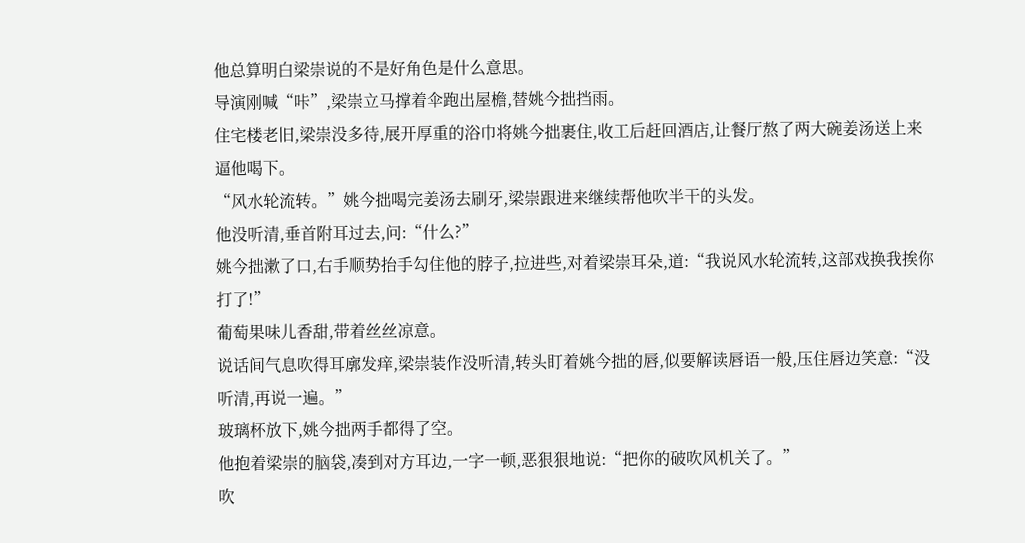他总算明白梁崇说的不是好角色是什么意思。
导演刚喊“咔”,梁崇立马撑着伞跑出屋檐,替姚今拙挡雨。
住宅楼老旧,梁崇没多待,展开厚重的浴巾将姚今拙裹住,收工后赶回酒店,让餐厅熬了两大碗姜汤送上来逼他喝下。
“风水轮流转。”姚今拙喝完姜汤去刷牙,梁崇跟进来继续帮他吹半干的头发。
他没听清,垂首附耳过去,问:“什么?”
姚今拙漱了口,右手顺势抬手勾住他的脖子,拉进些,对着梁崇耳朵,道:“我说风水轮流转,这部戏换我挨你打了!”
葡萄果味儿香甜,带着丝丝凉意。
说话间气息吹得耳廓发痒,梁崇装作没听清,转头盯着姚今拙的唇,似要解读唇语一般,压住唇边笑意:“没听清,再说一遍。”
玻璃杯放下,姚今拙两手都得了空。
他抱着梁崇的脑袋,凑到对方耳边,一字一顿,恶狠狠地说:“把你的破吹风机关了。”
吹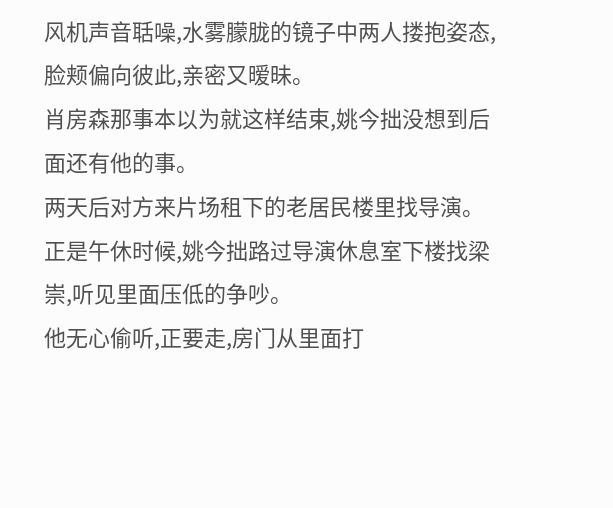风机声音聒噪,水雾朦胧的镜子中两人搂抱姿态,脸颊偏向彼此,亲密又暧昧。
肖房森那事本以为就这样结束,姚今拙没想到后面还有他的事。
两天后对方来片场租下的老居民楼里找导演。
正是午休时候,姚今拙路过导演休息室下楼找梁崇,听见里面压低的争吵。
他无心偷听,正要走,房门从里面打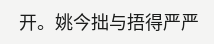开。姚今拙与捂得严严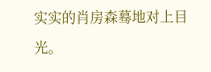实实的肖房森蓦地对上目光。